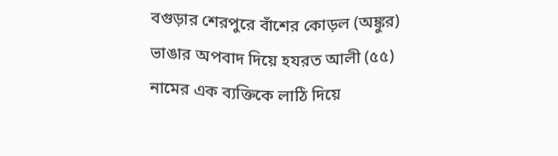বগুড়ার শেরপুরে বাঁশের কোড়ল (অঙ্কুর) ভাঙার অপবাদ দিয়ে হযরত আলী (৫৫) নামের এক ব্যক্তিকে লাঠি দিয়ে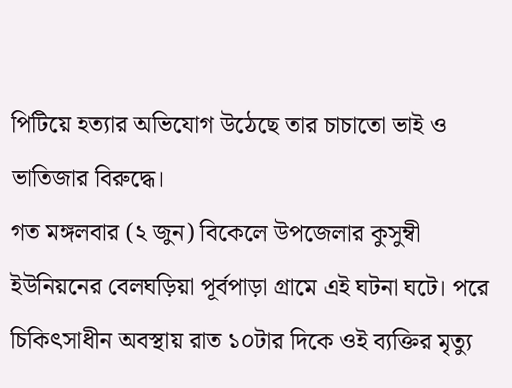পিটিয়ে হত্যার অভিযোগ উঠেছে তার চাচাতো ভাই ও ভাতিজার বিরুদ্ধে।
গত মঙ্গলবার (২ জুন) বিকেলে উপজেলার কুসুম্বী ইউনিয়নের বেলঘড়িয়া পূর্বপাড়া গ্রামে এই ঘটনা ঘটে। পরে চিকিৎসাধীন অবস্থায় রাত ১০টার দিকে ওই ব্যক্তির মৃত্যু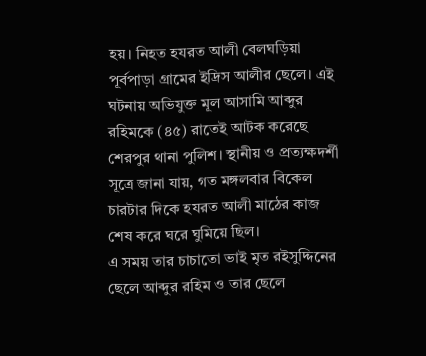হয়। নিহত হযরত আলী বেলঘড়িয়া পূর্বপাড়া গ্রামের ইদ্রিস আলীর ছেলে। এই ঘটনায় অভিযুক্ত মূল আসামি আব্দুর রহিমকে (৪৫) রাতেই আটক করেছে শেরপুর থানা পুলিশ। স্থানীয় ও প্রত্যক্ষদর্শী সূত্রে জানা যায়, গত মঙ্গলবার বিকেল চারটার দিকে হযরত আলী মাঠের কাজ শেষ করে ঘরে ঘুমিয়ে ছিল।
এ সময় তার চাচাতো ভাই মৃত রইসুদ্দিনের ছেলে আব্দুর রহিম ও তার ছেলে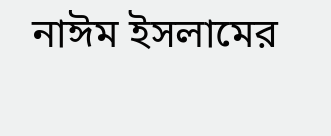নাঈম ইসলামের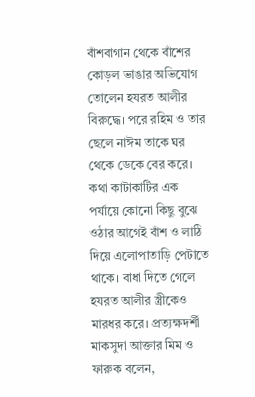বাঁশবাগান থেকে বাঁশের কোড়ল ভাঙার অভিযোগ তোলেন হযরত আলীর বিরুদ্ধে। পরে রহিম ও তার ছেলে নাঈম তাকে ঘর থেকে ডেকে বের করে। কথা কাটাকাটির এক পর্যায়ে কোনো কিছু বুঝে ওঠার আগেই বাঁশ ও লাঠি দিয়ে এলোপাতাড়ি পেটাতে থাকে। বাধা দিতে গেলে হযরত আলীর স্ত্রীকেও মারধর করে। প্রত্যক্ষদর্শী মাকসুদা আক্তার মিম ও ফারুক বলেন,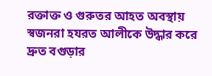রক্তাক্ত ও গুরুতর আহত অবস্থায় স্বজনরা হযরত আলীকে উদ্ধার করে দ্রুত বগুড়ার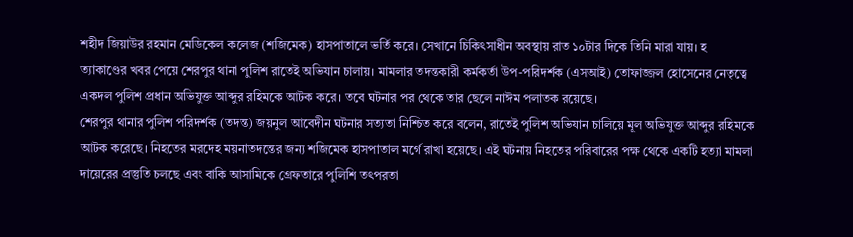শহীদ জিয়াউর রহমান মেডিকেল কলেজ (শজিমেক) হাসপাতালে ভর্তি করে। সেখানে চিকিৎসাধীন অবস্থায় রাত ১০টার দিকে তিনি মারা যায়। হ
ত্যাকাণ্ডের খবর পেয়ে শেরপুর থানা পুলিশ রাতেই অভিযান চালায়। মামলার তদন্তকারী কর্মকর্তা উপ-পরিদর্শক (এসআই) তোফাজ্জল হোসেনের নেতৃত্বে একদল পুলিশ প্রধান অভিযুক্ত আব্দুর রহিমকে আটক করে। তবে ঘটনার পর থেকে তার ছেলে নাঈম পলাতক রয়েছে।
শেরপুর থানার পুলিশ পরিদর্শক (তদন্ত) জয়নুল আবেদীন ঘটনার সত্যতা নিশ্চিত করে বলেন, রাতেই পুলিশ অভিযান চালিয়ে মূল অভিযুক্ত আব্দুর রহিমকে আটক করেছে। নিহতের মরদেহ ময়নাতদন্তের জন্য শজিমেক হাসপাতাল মর্গে রাখা হয়েছে। এই ঘটনায় নিহতের পরিবারের পক্ষ থেকে একটি হত্যা মামলা দায়েরের প্রস্তুতি চলছে এবং বাকি আসামিকে গ্রেফতারে পুলিশি তৎপরতা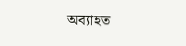অব্যাহত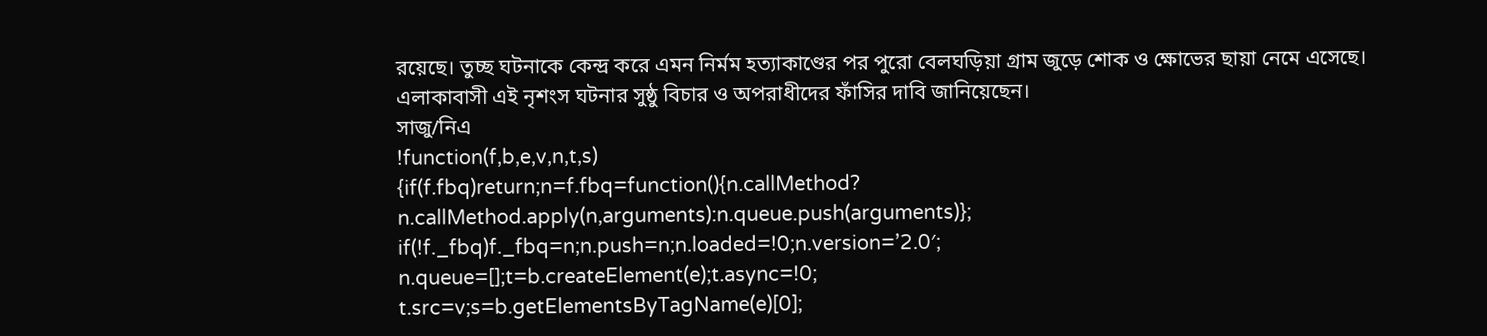রয়েছে। তুচ্ছ ঘটনাকে কেন্দ্র করে এমন নির্মম হত্যাকাণ্ডের পর পুরো বেলঘড়িয়া গ্রাম জুড়ে শোক ও ক্ষোভের ছায়া নেমে এসেছে। এলাকাবাসী এই নৃশংস ঘটনার সুষ্ঠু বিচার ও অপরাধীদের ফাঁসির দাবি জানিয়েছেন।
সাজু/নিএ
!function(f,b,e,v,n,t,s)
{if(f.fbq)return;n=f.fbq=function(){n.callMethod?
n.callMethod.apply(n,arguments):n.queue.push(arguments)};
if(!f._fbq)f._fbq=n;n.push=n;n.loaded=!0;n.version=’2.0′;
n.queue=[];t=b.createElement(e);t.async=!0;
t.src=v;s=b.getElementsByTagName(e)[0];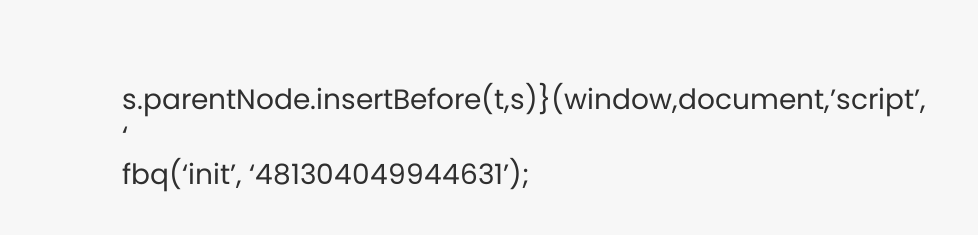s.parentNode.insertBefore(t,s)}(window,document,’script’,
‘
fbq(‘init’, ‘481304049944631’);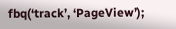fbq(‘track’, ‘PageView’);